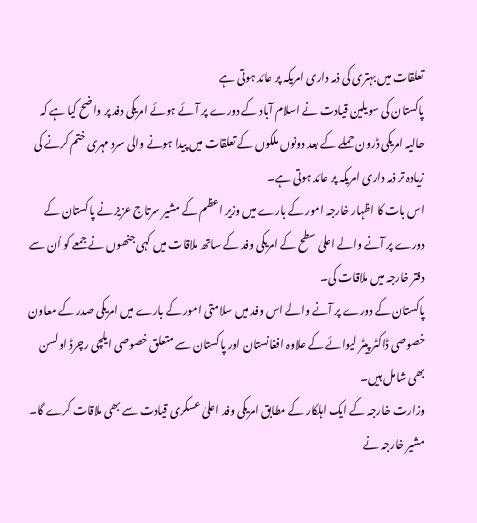تعلقات میں بہتری کی ذمہ داری امریکہ پر عائد ہوتی ہے
پاکستان کی سویلین قیادت نے اسلام آباد کے دورے پر آئے ہوئے امریکی دفد پر واضح کیا ہے کہ حالیہ امریکی ڈرون حملے کے بعد دونوں ملکوں کے تعلقات میں پیدا ہونے والی سرد مہری ختم کرنے کی زیادہ تر ذمہ داری امریکہ پر عائد ہوتی ہے۔
اس بات کا اظہار خارجہ امور کے بارے میں وزیر اعظم کے مشیر سرتاج عزیز نے پاکستان کے دورے پر آنے والے اعلیٰ سطح کے امریکی وفد کے ساتھ ملاقات میں کہی جنھوں نے جمعے کو اُن سے دفتر خارجہ میں ملاقات کی۔
پاکستان کے دورے پر آنے والے اس وفد میں سلامتی امور کے بارے میں امریکی صدر کے معاون خصوصی ڈاکٹر پیٹر لیوائے کے علاوہ افغانستان اور پاکستان سے متعلق خصوصی ایلچی رچرڈ اولسن بھی شامل ہیں۔
وزارت خارجہ کے ایک اہلکار کے مطابق امریکی وفد اعلیٰ عسکری قیادت سے بھی ملاقات کرے گا۔
مشیر خارجہ نے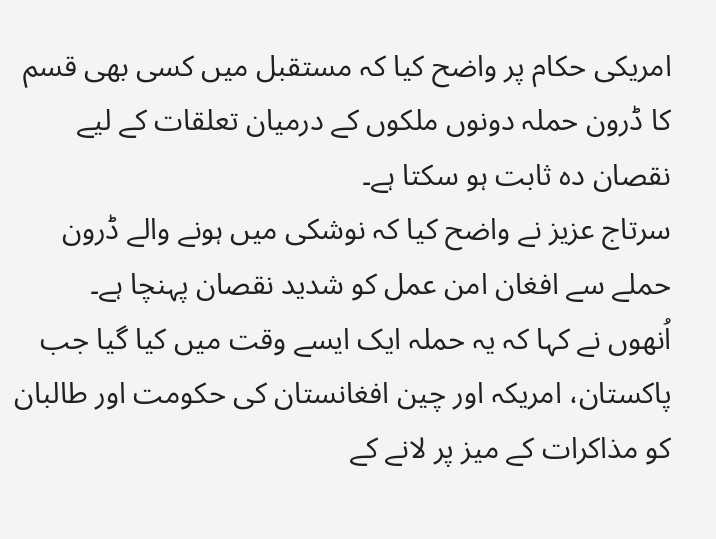امریکی حکام پر واضح کیا کہ مستقبل میں کسی بھی قسم کا ڈرون حملہ دونوں ملکوں کے درمیان تعلقات کے لیے نقصان دہ ثابت ہو سکتا ہے۔
سرتاج عزیز نے واضح کیا کہ نوشکی میں ہونے والے ڈرون حملے سے افغان امن عمل کو شدید نقصان پہنچا ہے۔
اُنھوں نے کہا کہ یہ حملہ ایک ایسے وقت میں کیا گیا جب پاکستان، امریکہ اور چین افغانستان کی حکومت اور طالبان کو مذاکرات کے میز پر لانے کے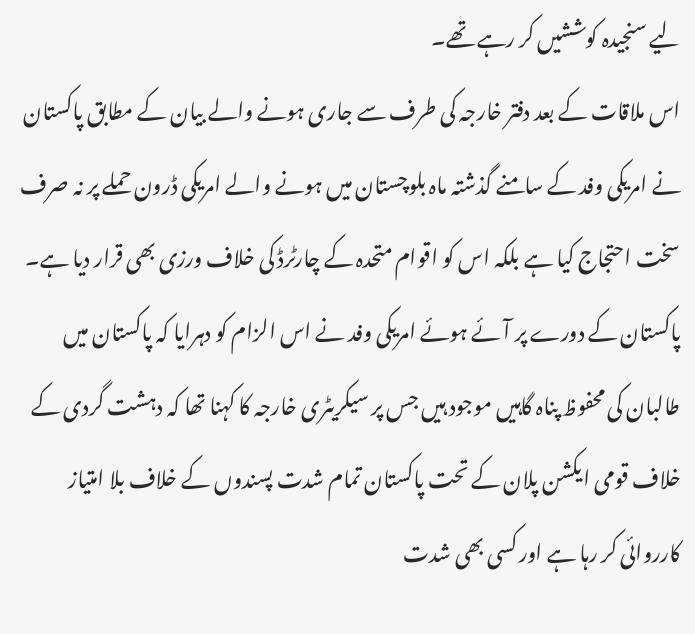لیے سنجیدہ کوششیں کر رہے تھے۔
اس ملاقات کے بعد دفتر خارجہ کی طرف سے جاری ہونے والے بیان کے مطابق پاکستان نے امریکی وفد کے سامنے گذشتہ ماہ بلوچستان میں ہونے والے امریکی ڈرون حملے پر نہ صرف سخت احتجاج کیا ہے بلکہ اس کو اقوام متحدہ کے چارٹرڈ کی خلاف ورزی بھی قرار دیا ہے۔
پاکستان کے دورے پر آئے ہوئے امریکی وفد نے اس الزام کو دہرایا کہ پاکستان میں طالبان کی محفوظ پناہ گاہیں موجود ہیں جس پر سیکریٹری خارجہ کا کہنا تھا کہ دہشت گردی کے خلاف قومی ایکشن پلان کے تحت پاکستان تمام شدت پسندوں کے خلاف بلا امتیاز کارروائی کر رہا ہے اور کسی بھی شدت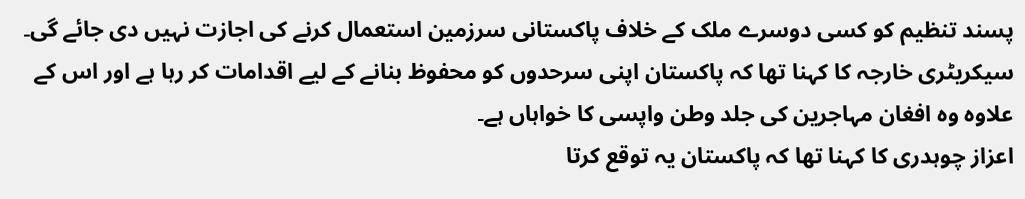پسند تنظیم کو کسی دوسرے ملک کے خلاف پاکستانی سرزمین استعمال کرنے کی اجازت نہیں دی جائے گی۔
سیکریٹری خارجہ کا کہنا تھا کہ پاکستان اپنی سرحدوں کو محفوظ بنانے کے لیے اقدامات کر رہا ہے اور اس کے علاوہ وہ افغان مہاجرین کی جلد وطن واپسی کا خواہاں ہے۔
اعزاز چوہدری کا کہنا تھا کہ پاکستان یہ توقع کرتا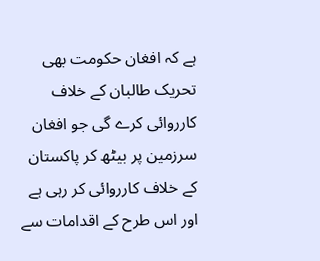ہے کہ افغان حکومت بھی تحریک طالبان کے خلاف کارروائی کرے گی جو افغان سرزمین پر بیٹھ کر پاکستان کے خلاف کارروائی کر رہی ہے اور اس طرح کے اقدامات سے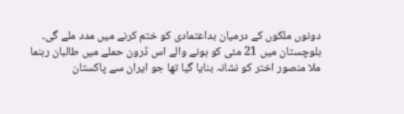دونوں ملکوں کے درمیان بداعتمادی کو ختم کرنے میں مدد ملے گی۔
بلوچستان میں 21 مئی کو ہونے والے اس ڈرون حملے میں طالبان رہنما ملا منصور اختر کو نشانہ بنایا گیا تھا جو ایران سے پاکستان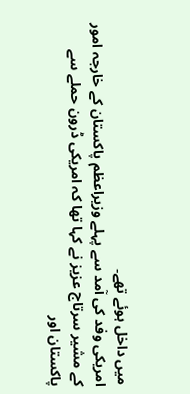میں داخل ہوئے تھے۔
امریکی وفد کی آمد سے پہلے وزیراعظم پاکستان کے خارجہ امور کے مشیر سرتاج عزیز نے کہا تھا کہ امریکی ڈرون حملے سے پاکستان اور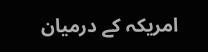امریکہ کے درمیان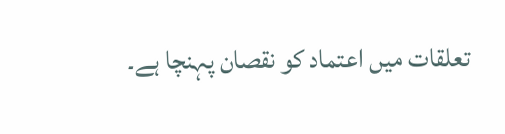تعلقات میں اعتماد کو نقصان پہنچا ہے۔